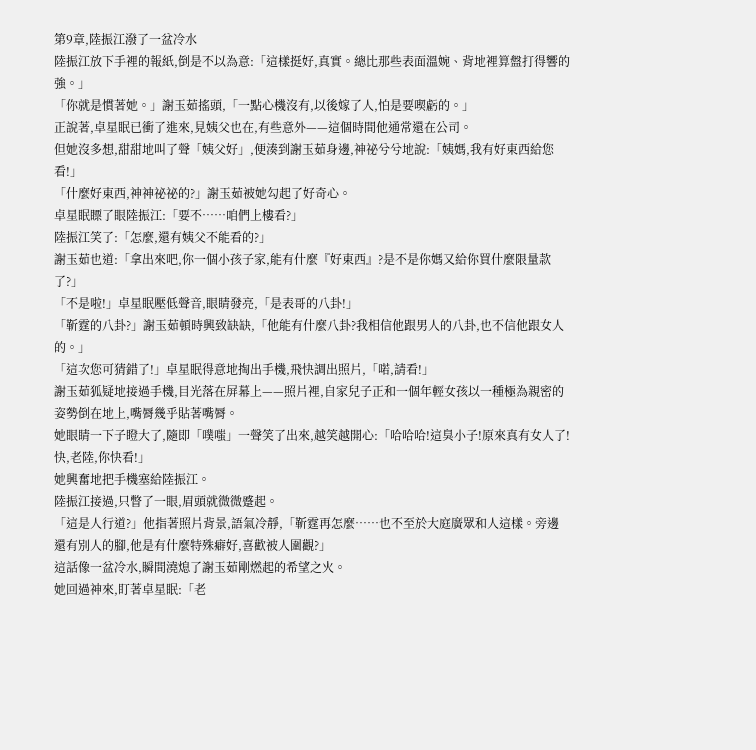第9章,陸振江潑了一盆冷水
陸振江放下手裡的報紙,倒是不以為意:「這樣挺好,真實。總比那些表面溫婉、背地裡算盤打得響的強。」
「你就是慣著她。」謝玉茹搖頭,「一點心機沒有,以後嫁了人,怕是要喫虧的。」
正說著,卓星眠已衝了進來,見姨父也在,有些意外——這個時間他通常還在公司。
但她沒多想,甜甜地叫了聲「姨父好」,便湊到謝玉茹身邊,神祕兮兮地說:「姨媽,我有好東西給您看!」
「什麼好東西,神神祕祕的?」謝玉茹被她勾起了好奇心。
卓星眠瞟了眼陸振江:「要不……咱們上樓看?」
陸振江笑了:「怎麼,還有姨父不能看的?」
謝玉茹也道:「拿出來吧,你一個小孩子家,能有什麼『好東西』?是不是你媽又給你買什麼限量款了?」
「不是啦!」卓星眠壓低聲音,眼睛發亮,「是表哥的八卦!」
「靳霆的八卦?」謝玉茹頓時興致缺缺,「他能有什麼八卦?我相信他跟男人的八卦,也不信他跟女人的。」
「這次您可猜錯了!」卓星眠得意地掏出手機,飛快調出照片,「喏,請看!」
謝玉茹狐疑地接過手機,目光落在屏幕上——照片裡,自家兒子正和一個年輕女孩以一種極為親密的姿勢倒在地上,嘴脣幾乎貼著嘴脣。
她眼睛一下子瞪大了,隨即「噗嗤」一聲笑了出來,越笑越開心:「哈哈哈!這臭小子!原來真有女人了!快,老陸,你快看!」
她興奮地把手機塞給陸振江。
陸振江接過,只瞥了一眼,眉頭就微微蹙起。
「這是人行道?」他指著照片背景,語氣冷靜,「靳霆再怎麼……也不至於大庭廣眾和人這樣。旁邊還有別人的腳,他是有什麼特殊癖好,喜歡被人圍觀?」
這話像一盆冷水,瞬間澆熄了謝玉茹剛燃起的希望之火。
她回過神來,盯著卓星眠:「老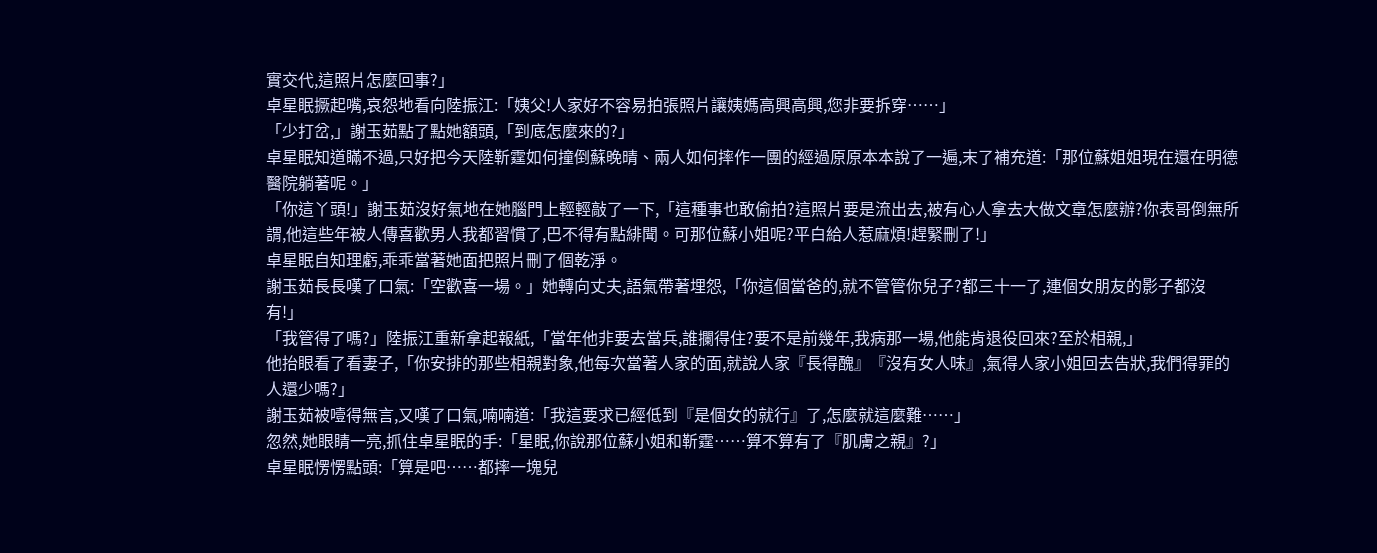實交代,這照片怎麼回事?」
卓星眠撅起嘴,哀怨地看向陸振江:「姨父!人家好不容易拍張照片讓姨媽高興高興,您非要拆穿……」
「少打岔,」謝玉茹點了點她額頭,「到底怎麼來的?」
卓星眠知道瞞不過,只好把今天陸靳霆如何撞倒蘇晚晴、兩人如何摔作一團的經過原原本本說了一遍,末了補充道:「那位蘇姐姐現在還在明德醫院躺著呢。」
「你這丫頭!」謝玉茹沒好氣地在她腦門上輕輕敲了一下,「這種事也敢偷拍?這照片要是流出去,被有心人拿去大做文章怎麼辦?你表哥倒無所謂,他這些年被人傳喜歡男人我都習慣了,巴不得有點緋聞。可那位蘇小姐呢?平白給人惹麻煩!趕緊刪了!」
卓星眠自知理虧,乖乖當著她面把照片刪了個乾淨。
謝玉茹長長嘆了口氣:「空歡喜一場。」她轉向丈夫,語氣帶著埋怨,「你這個當爸的,就不管管你兒子?都三十一了,連個女朋友的影子都沒有!」
「我管得了嗎?」陸振江重新拿起報紙,「當年他非要去當兵,誰攔得住?要不是前幾年,我病那一場,他能肯退役回來?至於相親,」
他抬眼看了看妻子,「你安排的那些相親對象,他每次當著人家的面,就說人家『長得醜』『沒有女人味』,氣得人家小姐回去告狀,我們得罪的人還少嗎?」
謝玉茹被噎得無言,又嘆了口氣,喃喃道:「我這要求已經低到『是個女的就行』了,怎麼就這麼難……」
忽然,她眼睛一亮,抓住卓星眠的手:「星眠,你說那位蘇小姐和靳霆……算不算有了『肌膚之親』?」
卓星眠愣愣點頭:「算是吧……都摔一塊兒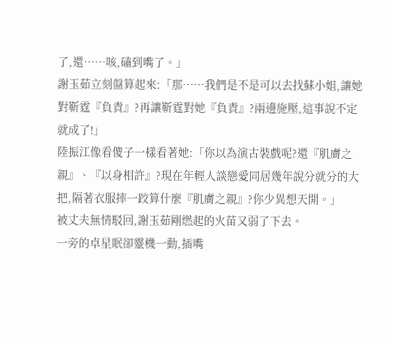了,還……咳,磕到嘴了。」
謝玉茹立刻盤算起來:「那……我們是不是可以去找蘇小姐,讓她對靳霆『負責』?再讓靳霆對她『負責』?兩邊施壓,這事說不定就成了!」
陸振江像看傻子一樣看著她:「你以為演古裝戲呢?還『肌膚之親』、『以身相許』?現在年輕人談戀愛同居幾年說分就分的大把,隔著衣服摔一跤算什麼『肌膚之親』?你少異想天開。」
被丈夫無情駁回,謝玉茹剛燃起的火苗又弱了下去。
一旁的卓星眠卻靈機一動,插嘴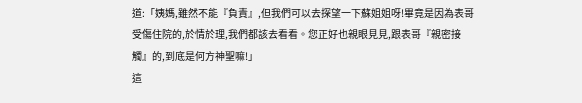道:「姨媽,雖然不能『負責』,但我們可以去探望一下蘇姐姐呀!畢竟是因為表哥受傷住院的,於情於理,我們都該去看看。您正好也親眼見見,跟表哥『親密接觸』的,到底是何方神聖嘛!」
這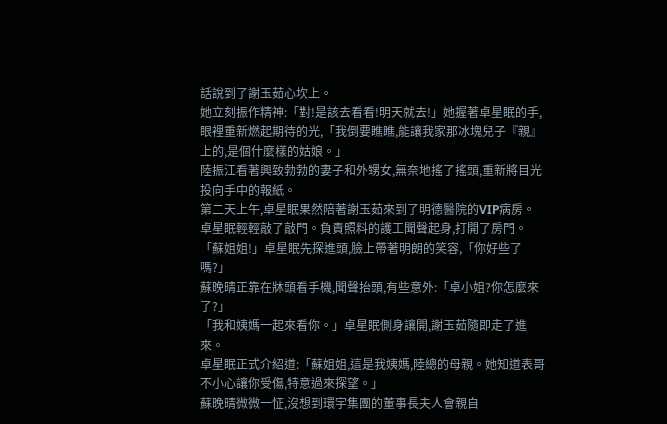話說到了謝玉茹心坎上。
她立刻振作精神:「對!是該去看看!明天就去!」她握著卓星眠的手,眼裡重新燃起期待的光,「我倒要瞧瞧,能讓我家那冰塊兒子『親』上的,是個什麼樣的姑娘。」
陸振江看著興致勃勃的妻子和外甥女,無奈地搖了搖頭,重新將目光投向手中的報紙。
第二天上午,卓星眠果然陪著謝玉茹來到了明德醫院的VIP病房。
卓星眠輕輕敲了敲門。負責照料的護工聞聲起身,打開了房門。
「蘇姐姐!」卓星眠先探進頭,臉上帶著明朗的笑容,「你好些了嗎?」
蘇晚晴正靠在牀頭看手機,聞聲抬頭,有些意外:「卓小姐?你怎麼來了?」
「我和姨媽一起來看你。」卓星眠側身讓開,謝玉茹隨即走了進來。
卓星眠正式介紹道:「蘇姐姐,這是我姨媽,陸總的母親。她知道表哥不小心讓你受傷,特意過來探望。」
蘇晚晴微微一怔,沒想到環宇集團的董事長夫人會親自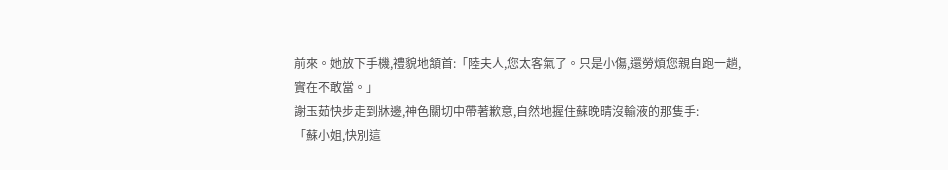前來。她放下手機,禮貌地頷首:「陸夫人,您太客氣了。只是小傷,還勞煩您親自跑一趟,實在不敢當。」
謝玉茹快步走到牀邊,神色關切中帶著歉意,自然地握住蘇晚晴沒輸液的那隻手:
「蘇小姐,快別這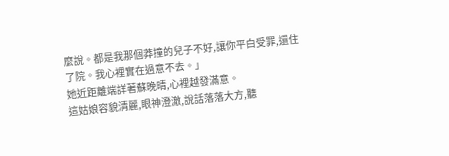麼說。都是我那個莽撞的兒子不好,讓你平白受罪,還住了院。我心裡實在過意不去。」
她近距離端詳著蘇晚晴,心裡越發滿意。
這姑娘容貌清麗,眼神澄澈,說話落落大方,聽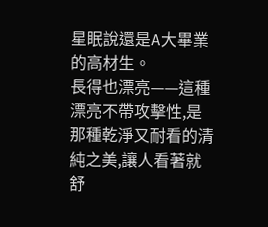星眠說還是A大畢業的高材生。
長得也漂亮——這種漂亮不帶攻擊性,是那種乾淨又耐看的清純之美,讓人看著就舒